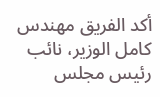أكد الفريق مهندس كامل الوزير، نائب رئيس مجلس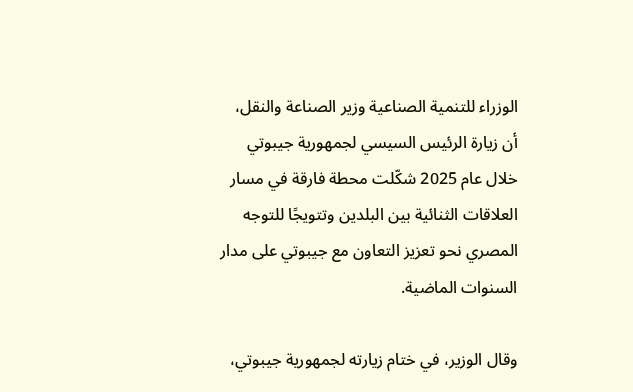الوزراء للتنمية الصناعية وزير الصناعة والنقل، أن زيارة الرئيس السيسي لجمهورية جيبوتي خلال عام 2025 شكّلت محطة فارقة في مسار العلاقات الثنائية بين البلدين وتتويجًا للتوجه المصري نحو تعزيز التعاون مع جيبوتي على مدار السنوات الماضية.

وقال الوزير، في ختام زيارته لجمهورية جيبوتي،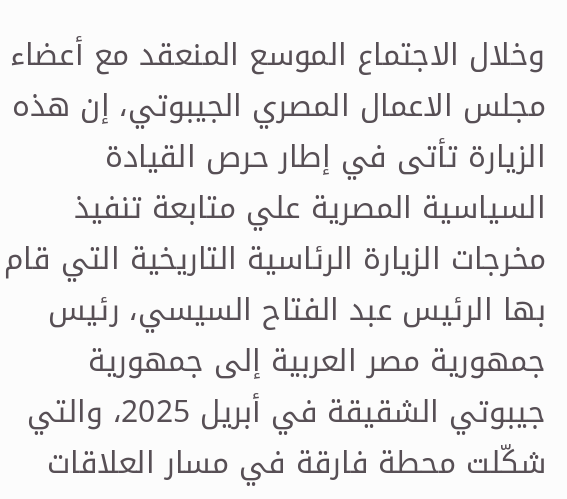وخلال الاجتماع الموسع المنعقد مع أعضاء مجلس الاعمال المصري الجيبوتي، إن هذه الزيارة تأتى في إطار حرص القيادة السياسية المصرية علي متابعة تنفيذ مخرجات الزيارة الرئاسية التاريخية التي قام بها الرئيس عبد الفتاح السيسي، رئيس جمهورية مصر العربية إلى جمهورية جيبوتي الشقيقة في أبريل 2025، والتي شكّلت محطة فارقة في مسار العلاقات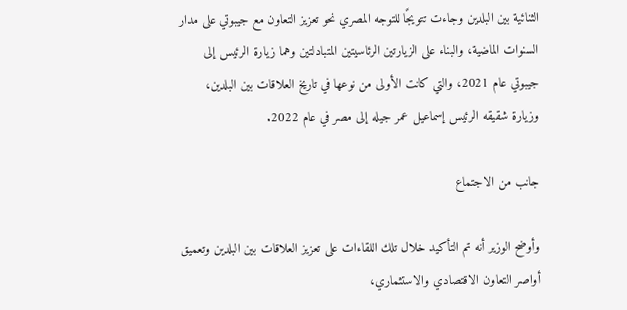الثنائية بين البلدين وجاءت تتويجًا للتوجه المصري نحو تعزيز التعاون مع جيبوتي على مدار السنوات الماضية، والبناء على الزيارتين الرئاسيتين المتبادلتين وهما زيارة الرئيس إلى جيبوتي عام 2021، والتي كانت الأولى من نوعها في تاريخ العلاقات بين البلدين، وزيارة شقيقه الرئيس إسماعيل عمر جيله إلى مصر في عام 2022.

جانب من الاجتماع

وأوضح الوزير أنه تم التأكيد خلال تلك اللقاءات على تعزيز العلاقات بين البلدين وتعميق أواصر التعاون الاقتصادي والاستثماري،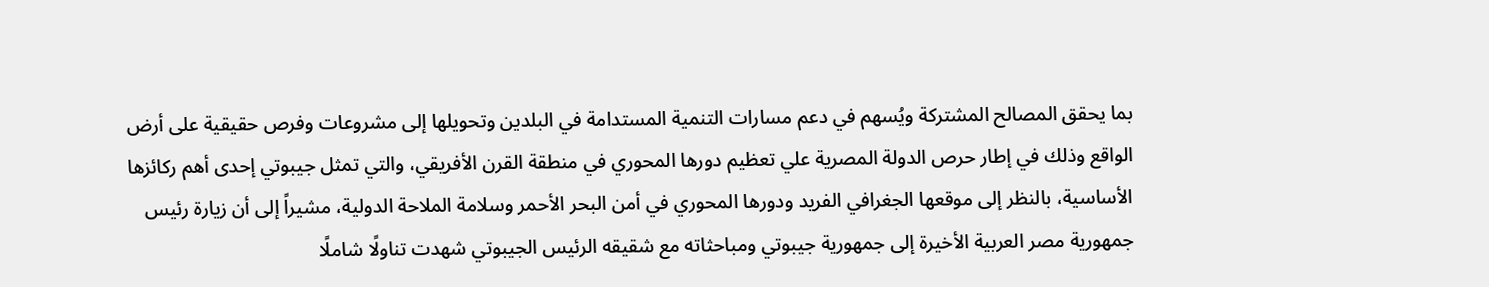بما يحقق المصالح المشتركة ويُسهم في دعم مسارات التنمية المستدامة في البلدين وتحويلها إلى مشروعات وفرص حقيقية على أرض الواقع وذلك في إطار حرص الدولة المصرية علي تعظيم دورها المحوري في منطقة القرن الأفريقي، والتي تمثل جيبوتي إحدى أهم ركائزها الأساسية، بالنظر إلى موقعها الجغرافي الفريد ودورها المحوري في أمن البحر الأحمر وسلامة الملاحة الدولية، مشيراً إلى أن زيارة رئيس جمهورية مصر العربية الأخيرة إلى جمهورية جيبوتي ومباحثاته مع شقيقه الرئيس الجيبوتي شهدت تناولًا شاملًا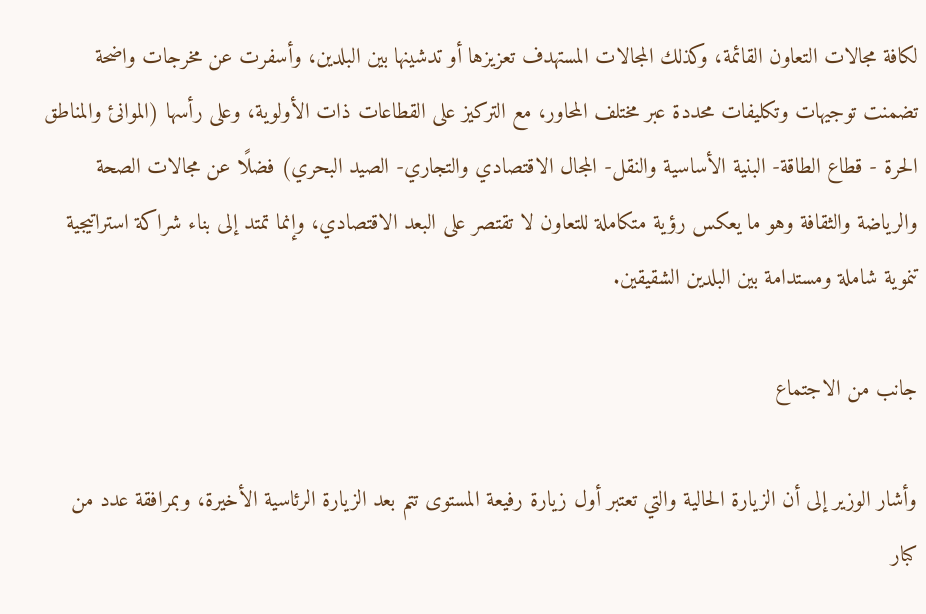لكافة مجالات التعاون القائمة، وكذلك المجالات المستهدف تعزيزها أو تدشينها بين البلدين، وأسفرت عن مخرجات واضحة تضمنت توجيهات وتكليفات محددة عبر مختلف المحاور، مع التركيز على القطاعات ذات الأولوية، وعلى رأسها (الموانئ والمناطق الحرة - قطاع الطاقة- البنية الأساسية والنقل- المجال الاقتصادي والتجاري- الصيد البحري) فضلًا عن مجالات الصحة والرياضة والثقافة وهو ما يعكس رؤية متكاملة للتعاون لا تقتصر على البعد الاقتصادي، وإنما تمتد إلى بناء شراكة استراتيجية تنموية شاملة ومستدامة بين البلدين الشقيقين.

جانب من الاجتماع

وأشار الوزير إلى أن الزيارة الحالية والتي تعتبر أول زيارة رفيعة المستوى تتم بعد الزيارة الرئاسية الأخيرة، وبمرافقة عدد من كبار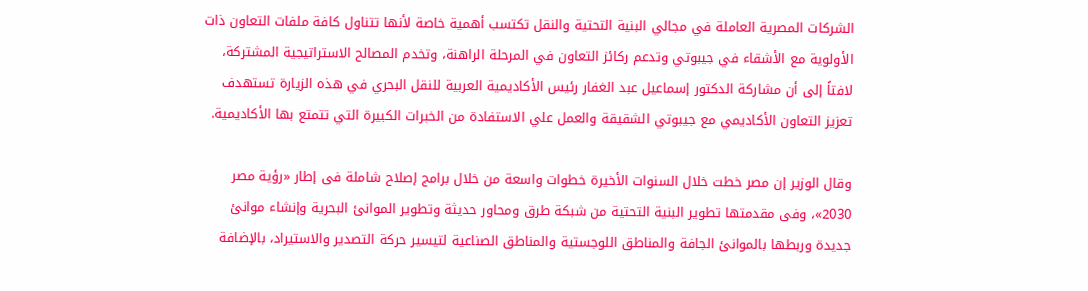الشركات المصرية العاملة في مجالي البنية التحتية والنقل تكتسب أهمية خاصة لأنها تتناول كافة ملفات التعاون ذات الأولوية مع الأشقاء في جيبوتي وتدعم ركائز التعاون في المرحلة الراهنة، وتخدم المصالح الاستراتيجية المشتركة، لافتاً إلى أن مشاركة الدكتور إسماعيل عبد الغفار رئيس الأكاديمية العربية للنقل البحري في هذه الزيارة تستهدف تعزيز التعاون الأكاديمي مع جيبوتي الشقيقة والعمل علي الاستفادة من الخبرات الكبيرة التي تتمتع بها الأكاديمية.

وقال الوزير إن مصر خطت خلال السنوات الأخيرة خطوات واسعة من خلال برامج إصلاح شاملة فى إطار «رؤية مصر 2030»، وفى مقدمتها تطوير البنية التحتية من شبكة طرق ومحاور حديثة وتطوير الموانئ البحرية وإنشاء موانئ جديدة وربطها بالموانئ الجافة والمناطق اللوجستية والمناطق الصناعية لتيسير حركة التصدير والاستيراد، بالإضافة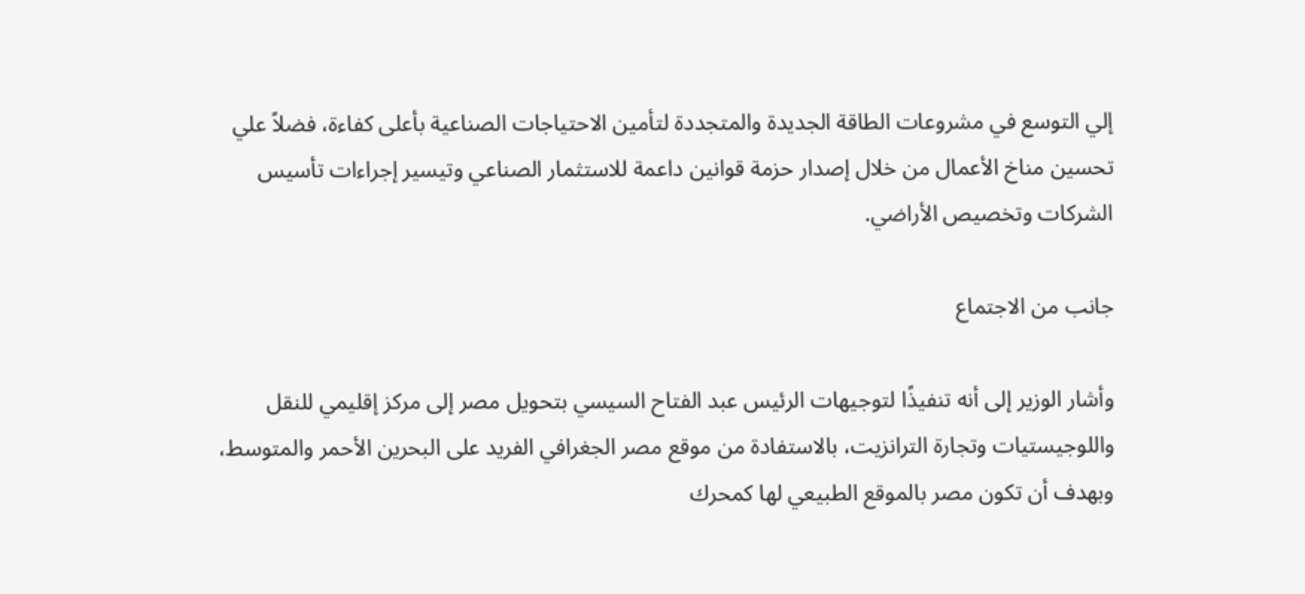إلي التوسع في مشروعات الطاقة الجديدة والمتجددة لتأمين الاحتياجات الصناعية بأعلى كفاءة، فضلاً علي تحسين مناخ الأعمال من خلال إصدار حزمة قوانين داعمة للاستثمار الصناعي وتيسير إجراءات تأسيس الشركات وتخصيص الأراضي.

جانب من الاجتماع

وأشار الوزير إلى أنه تنفيذًا لتوجيهات الرئيس عبد الفتاح السيسي بتحويل مصر إلى مركز إقليمي للنقل واللوجيستيات وتجارة الترانزيت، بالاستفادة من موقع مصر الجغرافي الفريد على البحرين الأحمر والمتوسط، وبهدف أن تكون مصر بالموقع الطبيعي لها كمحرك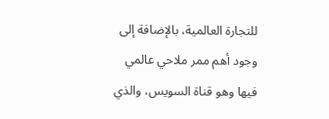للتجارة العالمية، بالإضافة إلى وجود أهم ممر ملاحي عالمي فيها وهو قناة السويس، والذي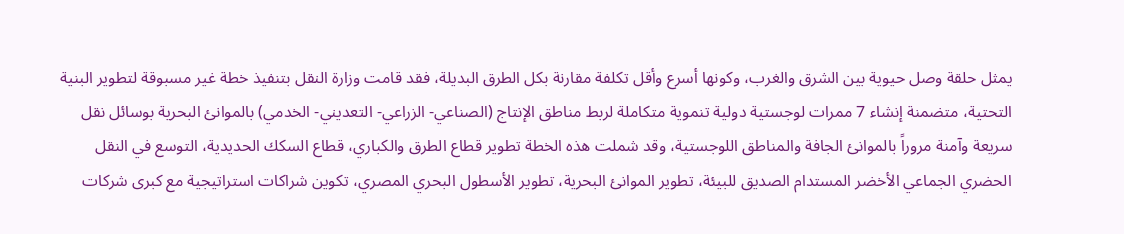يمثل حلقة وصل حيوية بين الشرق والغرب، وكونها أسرع وأقل تكلفة مقارنة بكل الطرق البديلة، فقد قامت وزارة النقل بتنفيذ خطة غير مسبوقة لتطوير البنية التحتية، متضمنة إنشاء 7 ممرات لوجستية دولية تنموية متكاملة لربط مناطق الإنتاج (الصناعي- الزراعي- التعديني- الخدمي) بالموانئ البحرية بوسائل نقل سريعة وآمنة مروراً بالموانئ الجافة والمناطق اللوجستية، وقد شملت هذه الخطة تطوير قطاع الطرق والكباري، قطاع السكك الحديدية، التوسع في النقل الحضري الجماعي الأخضر المستدام الصديق للبيئة، تطوير الموانئ البحرية، تطوير الأسطول البحري المصري، تكوين شراكات استراتيجية مع كبرى شركات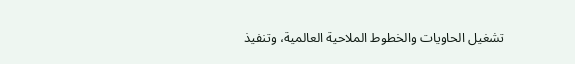تشغيل الحاويات والخطوط الملاحية العالمية، وتنفيذ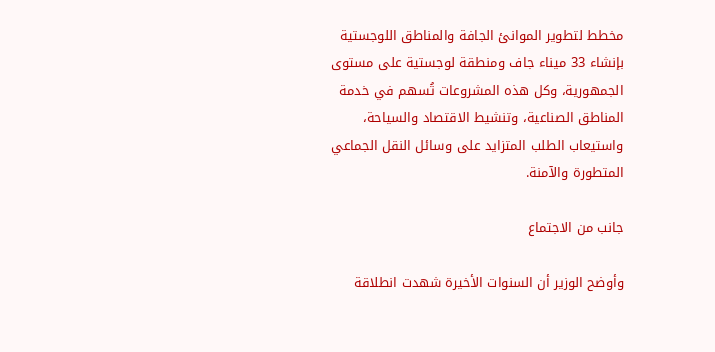مخطط لتطوير الموانئ الجافة والمناطق اللوجستية بإنشاء 33 ميناء جاف ومنطقة لوجستية على مستوى الجمهورية، وكل هذه المشروعات تُسهم في خدمة المناطق الصناعية، وتنشيط الاقتصاد والسياحة، واستيعاب الطلب المتزايد على وسائل النقل الجماعي المتطورة والآمنة.

جانب من الاجتماع

وأوضح الوزير أن السنوات الأخيرة شهدت انطلاقة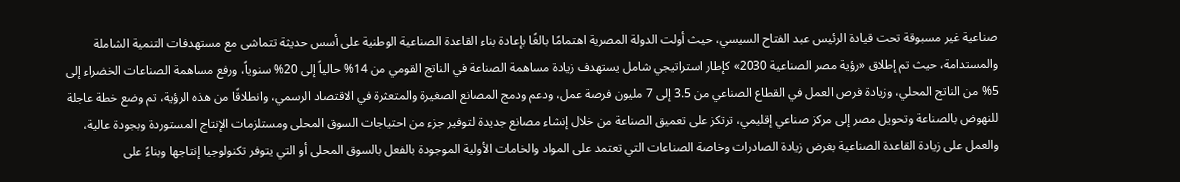صناعية غير مسبوقة تحت قيادة الرئيس عبد الفتاح السيسي، حيث أولت الدولة المصرية اهتمامًا بالغًا بإعادة بناء القاعدة الصناعية الوطنية على أسس حديثة تتماشى مع مستهدفات التنمية الشاملة والمستدامة، حيث تم إطلاق «رؤية مصر الصناعية 2030» كإطار استراتيجي شامل يستهدف زيادة مساهمة الصناعة في الناتج القومي من 14% حالياً إلى 20% سنوياً، ورفع مساهمة الصناعات الخضراء إلى 5% من الناتج المحلي، وزيادة فرص العمل في القطاع الصناعي من 3.5 إلى 7 مليون فرصة عمل، ودعم ودمج المصانع الصغيرة والمتعثرة في الاقتصاد الرسمي، وانطلاقًا من هذه الرؤية، تم وضع خطة عاجلة للنهوض بالصناعة وتحويل مصر إلى مركز صناعي إقليمي، ترتكز على تعميق الصناعة من خلال إنشاء مصانع جديدة لتوفير جزء من احتياجات السوق المحلى ومستلزمات الإنتاج المستوردة وبجودة عالية، والعمل على زيادة القاعدة الصناعية بغرض زيادة الصادرات وخاصة الصناعات التي تعتمد على المواد والخامات الأولية الموجودة بالفعل بالسوق المحلى أو التي يتوفر تكنولوجيا إنتاجها وبناءً على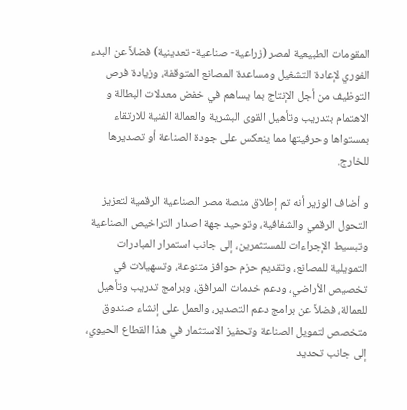المقومات الطبيعية لمصر (زراعية- صناعية- تعدينية) فضلاً عن البدء الفوري لإعادة التشغيل ومساعدة المصانع المتوقفة، وزيادة فرص التوظيف من أجل الإنتاج بما يساهم في خفض معدلات البطالة و الاهتمام بتدريب وتأهيل القوى البشرية والعمالة الفنية للارتقاء بمستواها وحرفيتها مما ينعكس على جودة الصناعة أو تصديرها للخارج.

و أضاف الوزير أنه تم إطلاق منصة مصر الصناعية الرقمية لتعزيز التحول الرقمي والشفافية، وتوحيد جهة اصدار التراخيص الصناعية وتبسيط الإجراءات للمستثمرين، إلى جانب استمرار المبادرات التمويلية للمصانع، وتقديم حزم حوافز متنوعة، وتسهيلات في تخصيص الأراضي، ودعم خدمات المرافق، وبرامج تدريب وتأهيل للعمالة، فضلاً عن برامج دعم التصدير، والعمل على إنشاء صندوق متخصص لتمويل الصناعة وتحفيز الاستثمار في هذا القطاع الحيوي، إلى جانب تحديد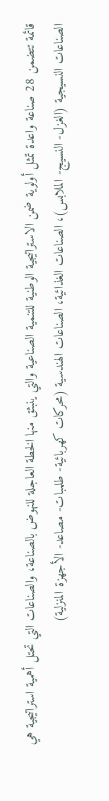قائمة تتضمن 28 صناعة واعدة تمثل أولوية ضمن الاستراتيجية الوطنية للتنمية الصناعية والتي ينبثق منها الخطة العاجلة للنهوض بالصناعة، والصناعات التي تحتل أهمية استراتيجية هي الصناعات النسيجية (الغزل- النسيج- الملابس)، الصناعات الغذائية، الصناعات الهندسية (محركات كهربائية- طلمبات- مصاعد- الأجهزة المنزلية)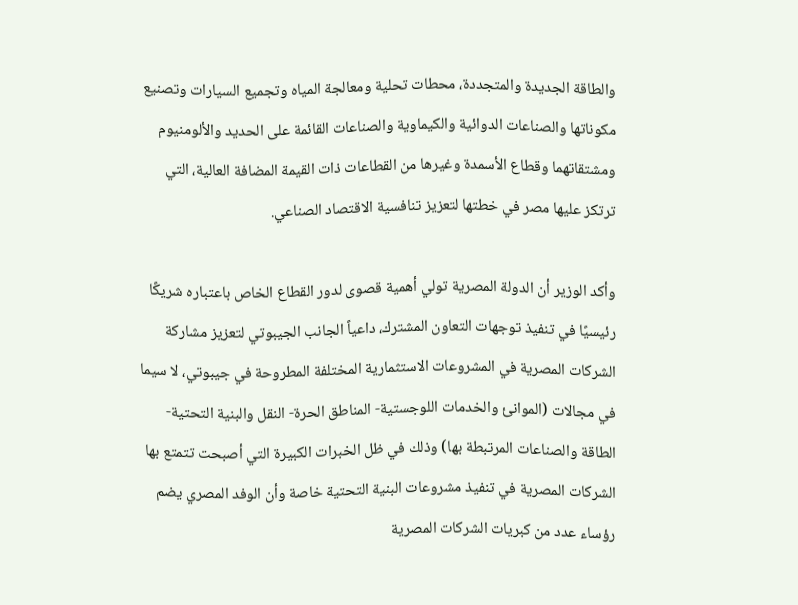والطاقة الجديدة والمتجددة، محطات تحلية ومعالجة المياه وتجميع السيارات وتصنيع مكوناتها والصناعات الدوائية والكيماوية والصناعات القائمة على الحديد والألومنيوم ومشتقاتهما وقطاع الأسمدة وغيرها من القطاعات ذات القيمة المضافة العالية، التي ترتكز عليها مصر في خطتها لتعزيز تنافسية الاقتصاد الصناعي.

وأكد الوزير أن الدولة المصرية تولي أهمية قصوى لدور القطاع الخاص باعتباره شريكًا رئيسيًا في تنفيذ توجهات التعاون المشترك، داعياً الجانب الجيبوتي لتعزيز مشاركة الشركات المصرية في المشروعات الاستثمارية المختلفة المطروحة في جيبوتي، لا سيما في مجالات (الموانئ والخدمات اللوجستية- المناطق الحرة- النقل والبنية التحتية- الطاقة والصناعات المرتبطة بها) وذلك في ظل الخبرات الكبيرة التي أصبحت تتمتع بها الشركات المصرية في تنفيذ مشروعات البنية التحتية خاصة وأن الوفد المصري يضم رؤساء عدد من كبريات الشركات المصرية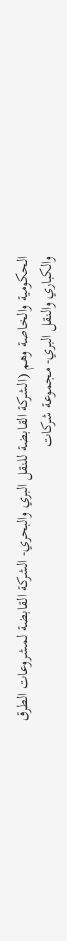الحكومية والخاصة وهم (الشركة القابضة للنقل البري والبحري- الشركة القابضة لمشروعات الطرق والكباري والنقل البري- مجموعة شركات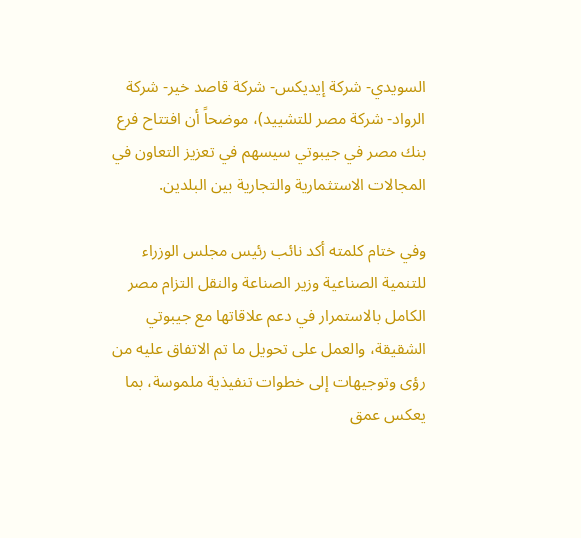السويدي- شركة إيديكس- شركة قاصد خير- شركة الرواد- شركة مصر للتشييد)، موضحاً أن افتتاح فرع بنك مصر في جيبوتي سيسهم في تعزيز التعاون في المجالات الاستثمارية والتجارية بين البلدين.

وفي ختام كلمته أكد نائب رئيس مجلس الوزراء للتنمية الصناعية وزير الصناعة والنقل التزام مصر الكامل بالاستمرار في دعم علاقاتها مع جيبوتي الشقيقة، والعمل على تحويل ما تم الاتفاق عليه من رؤى وتوجيهات إلى خطوات تنفيذية ملموسة، بما يعكس عمق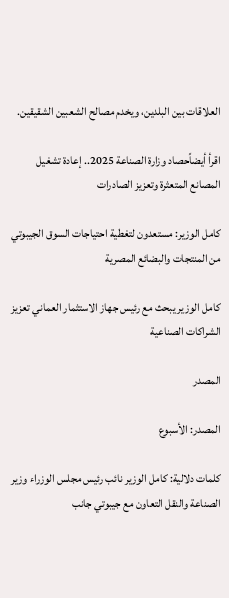العلاقات بين البلدين، ويخدم مصالح الشعبين الشقيقين.

اقرأ أيضاًحصاد وزارة الصناعة 2025.. إعادة تشغيل المصانع المتعثرة وتعزيز الصادرات

كامل الوزير: مستعدون لتغطية احتياجات السوق الجيبوتي من المنتجات والبضائع المصرية

كامل الوزير يبحث مع رئيس جهاز الاستثمار العماني تعزيز الشراكات الصناعية

المصدر

المصدر: الأسبوع

كلمات دلالية: كامل الوزير نائب رئيس مجلس الوزراء وزير الصناعة والنقل التعاون مع جيبوتي جانب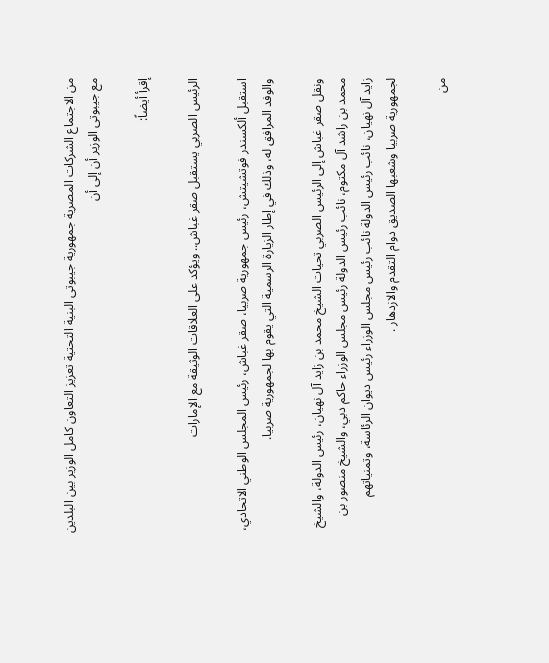من الاجتماع الشرکات المصریة جمهوریة جیبوتی البنیة التحتیة تعزیز التعاون کامل الوزیر بین البلدین مع جیبوتی الوزیر أن إلى أن

إقرأ أيضاً:

الرئيس الصربي يستقبل صقر غباش.. ويؤكد على العلاقات الوثيقة مع الإمارات

استقبل ألكسندر فوتشيتش، رئيس جمهورية صربيا، صقر غباش، رئيس المجلس الوطني الاتحادي، والوفد المرافق له، وذلك في إطار الزيارة الرسمية التي يقوم بها لجمهورية صربيا.

ونقل صقر غباش إلى الرئيس الصربي تحيات الشيخ محمد بن زايد آل نهيان، رئيس الدولة، والشيخ محمد بن راشد آل مكتوم، نائب رئيس الدولة رئيس مجلس الوزراء حاكم دبي، والشيخ منصور بن زايد آل نهيان، نائب رئيس الدولة نائب رئيس مجلس الوزراء رئيس ديوان الرئاسة، وتمنياتهم لجمهورية صربيا وشعبها الصديق دوام التقدم والازدهار .

من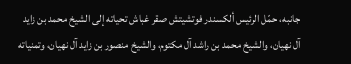جانبه، حمّل الرئيس ألكسندر فوتشيتش صقر غباش تحياته إلى الشيخ محمد بن زايد آل نهيان، والشيخ محمد بن راشد آل مكتوم، والشيخ منصور بن زايد آل نهيان، وتمنياته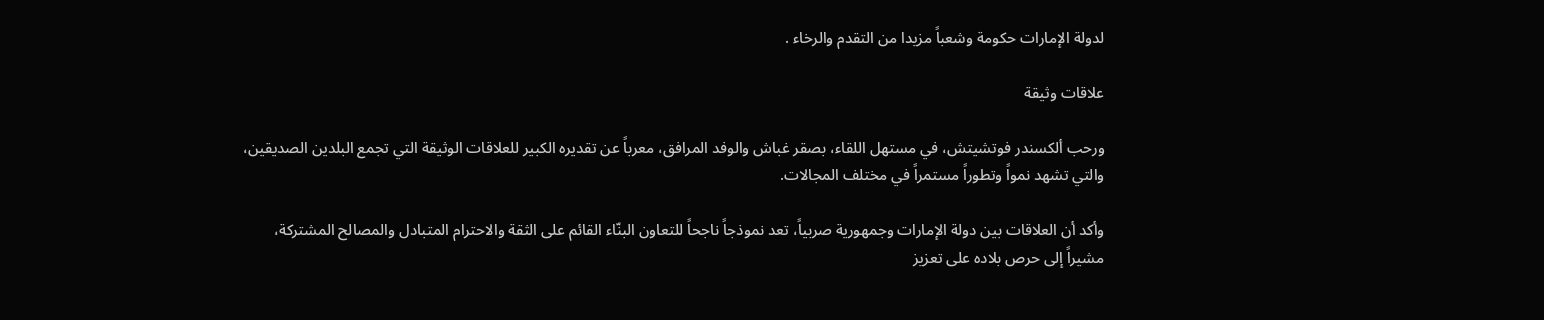لدولة الإمارات حكومة وشعباً مزيدا من التقدم والرخاء .

علاقات وثيقة

ورحب ألكسندر فوتشيتش، في مستهل اللقاء، بصقر غباش والوفد المرافق، معرباً عن تقديره الكبير للعلاقات الوثيقة التي تجمع البلدين الصديقين، والتي تشهد نمواً وتطوراً مستمراً في مختلف المجالات.

وأكد أن العلاقات بين دولة الإمارات وجمهورية صربياً، تعد نموذجاً ناجحاً للتعاون البنّاء القائم على الثقة والاحترام المتبادل والمصالح المشتركة، مشيراً إلى حرص بلاده على تعزيز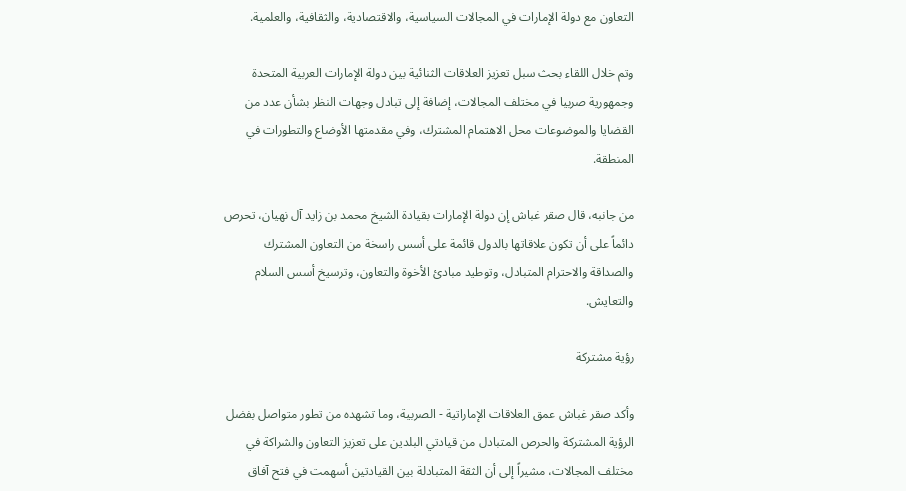التعاون مع دولة الإمارات في المجالات السياسية، والاقتصادية، والثقافية، والعلمية.

وتم خلال اللقاء بحث سبل تعزيز العلاقات الثنائية بين دولة الإمارات العربية المتحدة وجمهورية صربيا في مختلف المجالات، إضافة إلى تبادل وجهات النظر بشأن عدد من القضايا والموضوعات محل الاهتمام المشترك، وفي مقدمتها الأوضاع والتطورات في المنطقة.

من جانبه، قال صقر غباش إن دولة الإمارات بقيادة الشيخ محمد بن زايد آل نهيان، تحرص دائماً على أن تكون علاقاتها بالدول قائمة على أسس راسخة من التعاون المشترك والصداقة والاحترام المتبادل، وتوطيد مبادئ الأخوة والتعاون، وترسيخ أسس السلام والتعايش.

رؤية مشتركة

وأكد صقر غباش عمق العلاقات الإماراتية - الصربية، وما تشهده من تطور متواصل بفضل الرؤية المشتركة والحرص المتبادل من قيادتي البلدين على تعزيز التعاون والشراكة في مختلف المجالات، مشيراً إلى أن الثقة المتبادلة بين القيادتين أسهمت في فتح آفاق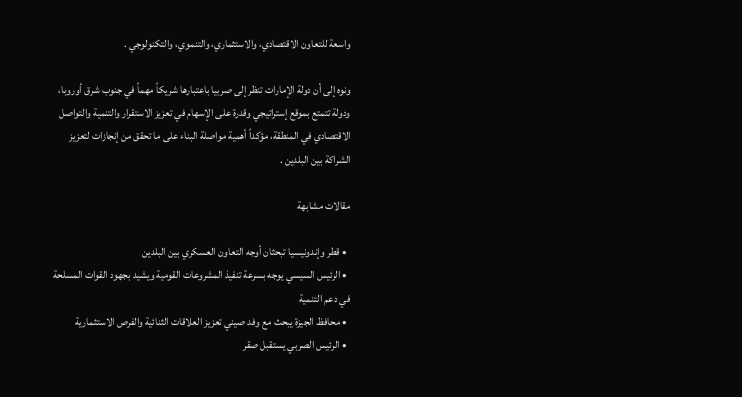واسعة للتعاون الاقتصادي، والاستثماري، والتنموي، والتكنولوجي .

ونوه إلى أن دولة الإمارات تنظر إلى صربيا باعتبارها شريكاً مهماً في جنوب شرق أوروبا، ودولة تتمتع بموقع إستراتيجي وقدرة على الإسهام في تعزيز الاستقرار والتنمية والتواصل الاقتصادي في المنطقة، مؤكداً أهمية مواصلة البناء على ما تحقق من إنجازات لتعزيز الشراكة بين البلدين .

مقالات مشابهة

  • قطر وإندونيسيا تبحثان أوجه التعاون العسكري بين البلدين
  • الرئيس السيسي يوجه بسرعة تنفيذ المشروعات القومية ويشيد بجهود القوات المسلحة في دعم التنمية
  • محافظ الجيزة يبحث مع وفد صيني تعزيز العلاقات الثنائية والفرص الاستثمارية
  • الرئيس الصربي يستقبل صقر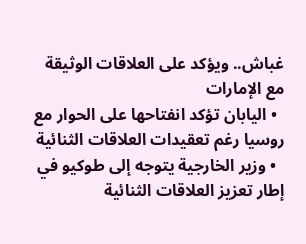غباش.. ويؤكد على العلاقات الوثيقة مع الإمارات
  • اليابان تؤكد انفتاحها على الحوار مع روسيا رغم تعقيدات العلاقات الثنائية
  • وزير الخارجية يتوجه إلى طوكيو في إطار تعزيز العلاقات الثنائية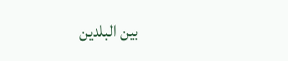بين البلدين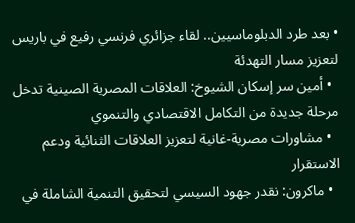• بعد طرد الدبلوماسيين.. لقاء جزائري فرنسي رفيع في باريس لتعزيز مسار التهدئة
  • أمين سر إسكان الشيوخ: العلاقات المصرية الصينية تدخل مرحلة جديدة من التكامل الاقتصادي والتنموي
  • مشاورات مصرية-غانية لتعزيز العلاقات الثنائية ودعم الاستقرار
  • ماكرون: نقدر جهود السيسي لتحقيق التنمية الشاملة في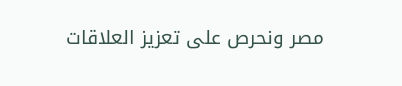مصر ونحرص على تعزيز العلاقات